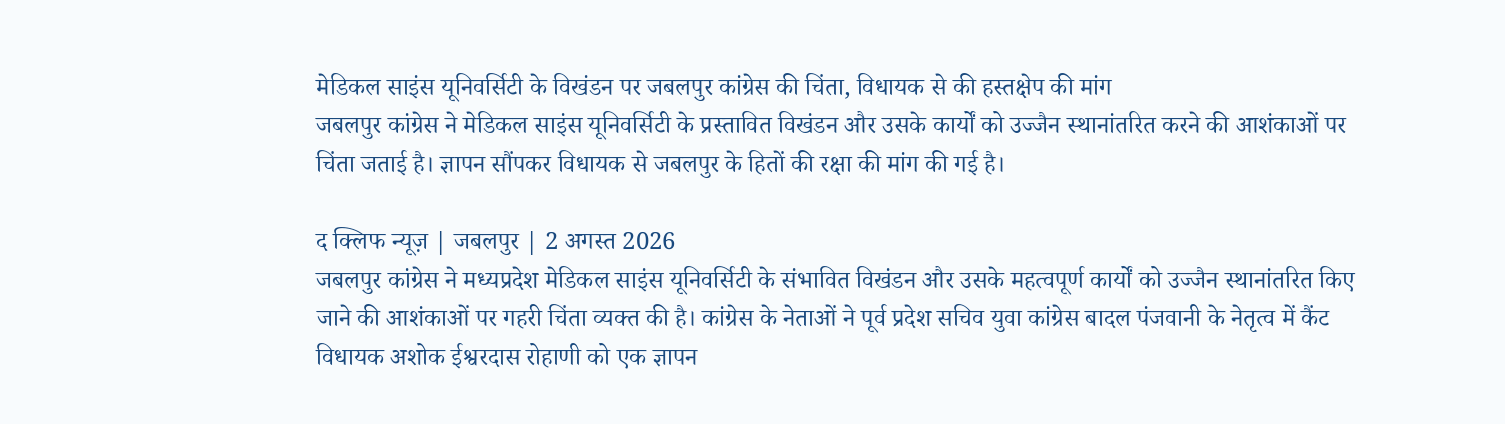मेडिकल साइंस यूनिवर्सिटी के विखंडन पर जबलपुर कांग्रेस की चिंता, विधायक से की हस्तक्षेप की मांग
जबलपुर कांग्रेस ने मेडिकल साइंस यूनिवर्सिटी के प्रस्तावित विखंडन और उसके कार्यों को उज्जैन स्थानांतरित करने की आशंकाओं पर चिंता जताई है। ज्ञापन सौंपकर विधायक से जबलपुर के हितों की रक्षा की मांग की गई है।

द क्लिफ न्यूज़ | जबलपुर | 2 अगस्त 2026
जबलपुर कांग्रेस ने मध्यप्रदेश मेडिकल साइंस यूनिवर्सिटी के संभावित विखंडन और उसके महत्वपूर्ण कार्यों को उज्जैन स्थानांतरित किए जाने की आशंकाओं पर गहरी चिंता व्यक्त की है। कांग्रेस के नेताओं ने पूर्व प्रदेश सचिव युवा कांग्रेस बादल पंजवानी के नेतृत्व में कैंट विधायक अशोक ईश्वरदास रोहाणी को एक ज्ञापन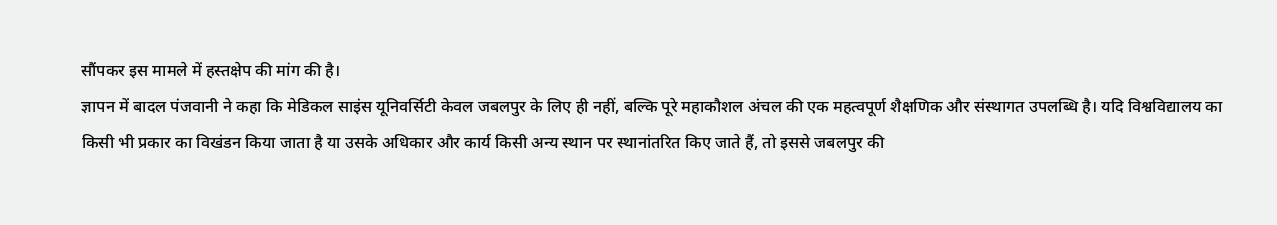सौंपकर इस मामले में हस्तक्षेप की मांग की है।
ज्ञापन में बादल पंजवानी ने कहा कि मेडिकल साइंस यूनिवर्सिटी केवल जबलपुर के लिए ही नहीं, बल्कि पूरे महाकौशल अंचल की एक महत्वपूर्ण शैक्षणिक और संस्थागत उपलब्धि है। यदि विश्वविद्यालय का किसी भी प्रकार का विखंडन किया जाता है या उसके अधिकार और कार्य किसी अन्य स्थान पर स्थानांतरित किए जाते हैं, तो इससे जबलपुर की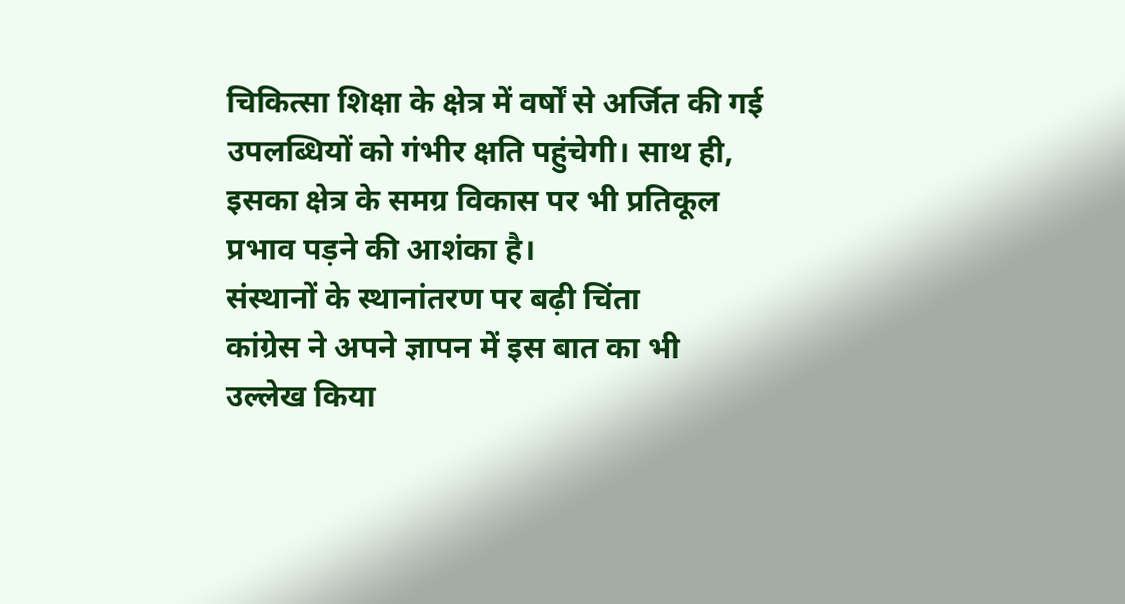चिकित्सा शिक्षा के क्षेत्र में वर्षों से अर्जित की गई उपलब्धियों को गंभीर क्षति पहुंचेगी। साथ ही, इसका क्षेत्र के समग्र विकास पर भी प्रतिकूल प्रभाव पड़ने की आशंका है।
संस्थानों के स्थानांतरण पर बढ़ी चिंता
कांग्रेस ने अपने ज्ञापन में इस बात का भी उल्लेख किया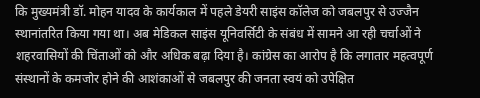कि मुख्यमंत्री डॉ. मोहन यादव के कार्यकाल में पहले डेयरी साइंस कॉलेज को जबलपुर से उज्जैन स्थानांतरित किया गया था। अब मेडिकल साइंस यूनिवर्सिटी के संबंध में सामने आ रही चर्चाओं ने शहरवासियों की चिंताओं को और अधिक बढ़ा दिया है। कांग्रेस का आरोप है कि लगातार महत्वपूर्ण संस्थानों के कमजोर होने की आशंकाओं से जबलपुर की जनता स्वयं को उपेक्षित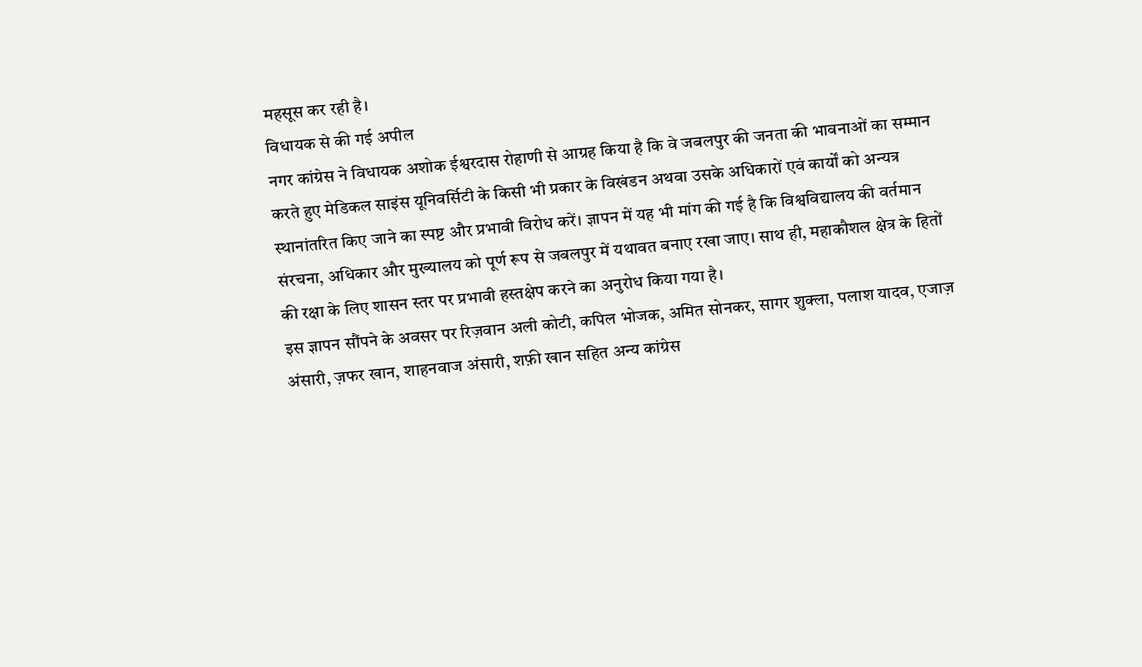महसूस कर रही है।
विधायक से की गई अपील
नगर कांग्रेस ने विधायक अशोक ईश्वरदास रोहाणी से आग्रह किया है कि वे जबलपुर की जनता की भावनाओं का सम्मान करते हुए मेडिकल साइंस यूनिवर्सिटी के किसी भी प्रकार के विखंडन अथवा उसके अधिकारों एवं कार्यों को अन्यत्र स्थानांतरित किए जाने का स्पष्ट और प्रभावी विरोध करें। ज्ञापन में यह भी मांग की गई है कि विश्वविद्यालय की वर्तमान संरचना, अधिकार और मुख्यालय को पूर्ण रूप से जबलपुर में यथावत बनाए रखा जाए। साथ ही, महाकौशल क्षेत्र के हितों की रक्षा के लिए शासन स्तर पर प्रभावी हस्तक्षेप करने का अनुरोध किया गया है।
इस ज्ञापन सौंपने के अवसर पर रिज़वान अली कोटी, कपिल भोजक, अमित सोनकर, सागर शुक्ला, पलाश यादव, एजाज़ अंसारी, ज़फर खान, शाहनवाज अंसारी, शफ़ी खान सहित अन्य कांग्रेस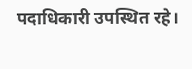पदाधिकारी उपस्थित रहे।